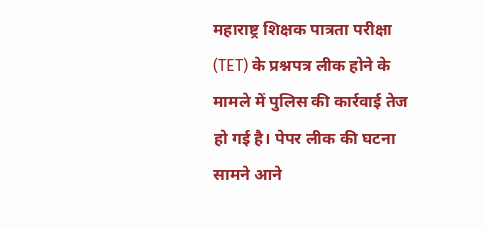महाराष्ट्र शिक्षक पात्रता परीक्षा (TET) के प्रश्नपत्र लीक होने के मामले में पुलिस की कार्रवाई तेज हो गई है। पेपर लीक की घटना सामने आने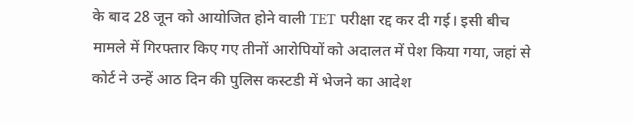के बाद 28 जून को आयोजित होने वाली TET परीक्षा रद्द कर दी गई। इसी बीच मामले में गिरफ्तार किए गए तीनों आरोपियों को अदालत में पेश किया गया, जहां से कोर्ट ने उन्हें आठ दिन की पुलिस कस्टडी में भेजने का आदेश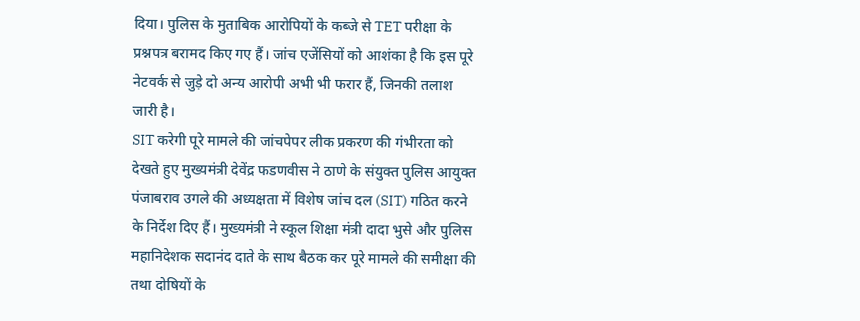दिया। पुलिस के मुताबिक आरोपियों के कब्जे से TET परीक्षा के प्रश्नपत्र बरामद किए गए हैं। जांच एजेंसियों को आशंका है कि इस पूरे नेटवर्क से जुड़े दो अन्य आरोपी अभी भी फरार हैं, जिनकी तलाश जारी है।
SIT करेगी पूरे मामले की जांचपेपर लीक प्रकरण की गंभीरता को देखते हुए मुख्यमंत्री देवेंद्र फडणवीस ने ठाणे के संयुक्त पुलिस आयुक्त पंजाबराव उगले की अध्यक्षता में विशेष जांच दल (SIT) गठित करने के निर्देश दिए हैं। मुख्यमंत्री ने स्कूल शिक्षा मंत्री दादा भुसे और पुलिस महानिदेशक सदानंद दाते के साथ बैठक कर पूरे मामले की समीक्षा की तथा दोषियों के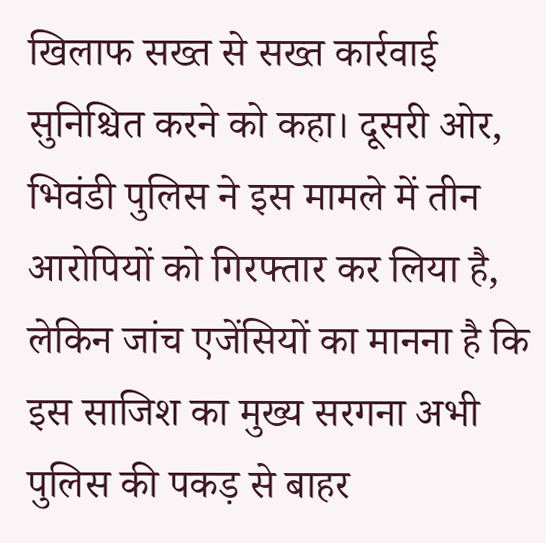खिलाफ सख्त से सख्त कार्रवाई सुनिश्चित करने को कहा। दूसरी ओर, भिवंडी पुलिस ने इस मामले में तीन आरोपियों को गिरफ्तार कर लिया है, लेकिन जांच एजेंसियों का मानना है कि इस साजिश का मुख्य सरगना अभी पुलिस की पकड़ से बाहर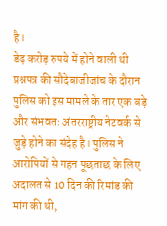है।
डेढ़ करोड़ रुपये में होने वाली थी प्रश्नपत्र की सौदेबाजीजांच के दौरान पुलिस को इस मामले के तार एक बड़े और संभवतः अंतरराष्ट्रीय नेटवर्क से जुड़े होने का संदेह है। पुलिस ने आरोपियों से गहन पूछताछ के लिए अदालत से 10 दिन की रिमांड की मांग की थी,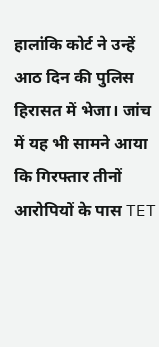हालांकि कोर्ट ने उन्हें आठ दिन की पुलिस हिरासत में भेजा। जांच में यह भी सामने आया कि गिरफ्तार तीनों आरोपियों के पास TET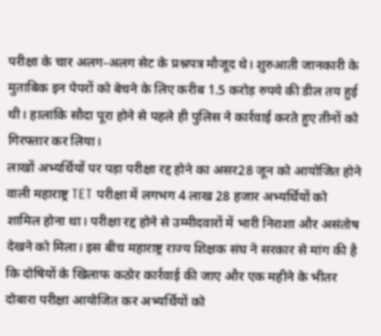परीक्षा के चार अलग-अलग सेट के प्रश्नपत्र मौजूद थे। शुरुआती जानकारी के मुताबिक इन पेपरों को बेचने के लिए करीब 1.5 करोड़ रुपये की डील तय हुई थी। हालांकि सौदा पूरा होने से पहले ही पुलिस ने कार्रवाई करते हुए तीनों को गिरफ्तार कर लिया।
लाखों अभ्यर्थियों पर पड़ा परीक्षा रद्द होने का असर28 जून को आयोजित होने वाली महाराष्ट्र TET परीक्षा में लगभग 4 लाख 28 हजार अभ्यर्थियों को शामिल होना था। परीक्षा रद्द होने से उम्मीदवारों में भारी निराशा और असंतोष देखने को मिला। इस बीच महाराष्ट्र राज्य शिक्षक संघ ने सरकार से मांग की है कि दोषियों के खिलाफ कठोर कार्रवाई की जाए और एक महीने के भीतर दोबारा परीक्षा आयोजित कर अभ्यर्थियों को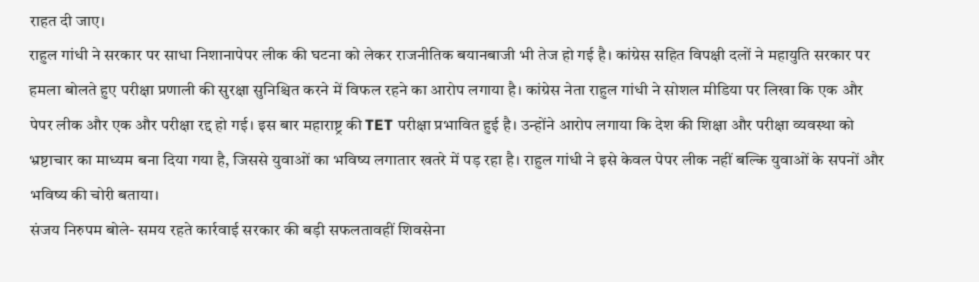राहत दी जाए।
राहुल गांधी ने सरकार पर साधा निशानापेपर लीक की घटना को लेकर राजनीतिक बयानबाजी भी तेज हो गई है। कांग्रेस सहित विपक्षी दलों ने महायुति सरकार पर हमला बोलते हुए परीक्षा प्रणाली की सुरक्षा सुनिश्चित करने में विफल रहने का आरोप लगाया है। कांग्रेस नेता राहुल गांधी ने सोशल मीडिया पर लिखा कि एक और पेपर लीक और एक और परीक्षा रद्द हो गई। इस बार महाराष्ट्र की TET परीक्षा प्रभावित हुई है। उन्होंने आरोप लगाया कि देश की शिक्षा और परीक्षा व्यवस्था को भ्रष्टाचार का माध्यम बना दिया गया है, जिससे युवाओं का भविष्य लगातार खतरे में पड़ रहा है। राहुल गांधी ने इसे केवल पेपर लीक नहीं बल्कि युवाओं के सपनों और भविष्य की चोरी बताया।
संजय निरुपम बोले- समय रहते कार्रवाई सरकार की बड़ी सफलतावहीं शिवसेना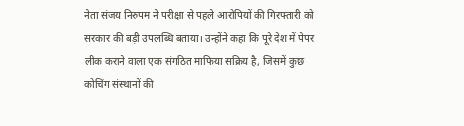नेता संजय निरुपम ने परीक्षा से पहले आरोपियों की गिरफ्तारी को सरकार की बड़ी उपलब्धि बताया। उन्होंने कहा कि पूरे देश में पेपर लीक कराने वाला एक संगठित माफिया सक्रिय है, जिसमें कुछ कोचिंग संस्थानों की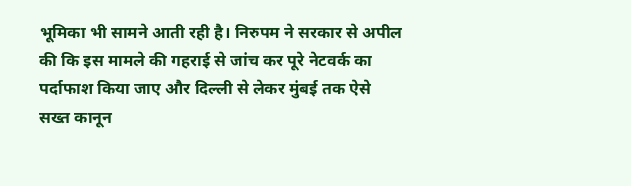भूमिका भी सामने आती रही है। निरुपम ने सरकार से अपील की कि इस मामले की गहराई से जांच कर पूरे नेटवर्क का पर्दाफाश किया जाए और दिल्ली से लेकर मुंबई तक ऐसे सख्त कानून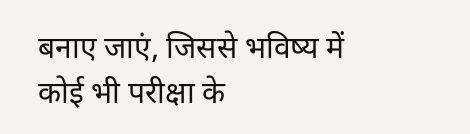बनाए जाएं, जिससे भविष्य में कोई भी परीक्षा के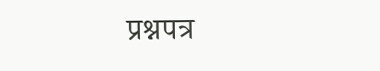प्रश्नपत्र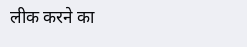लीक करने का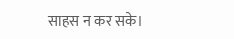साहस न कर सके।